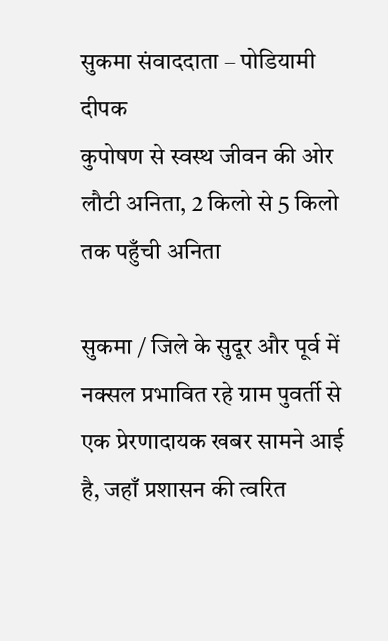सुकमा संवाददाता – पोडियामी दीपक
कुपोषण से स्वस्थ जीवन की ओर लौटी अनिता, 2 किलो से 5 किलो तक पहुँची अनिता

सुकमा / जिले के सुदूर और पूर्व में नक्सल प्रभावित रहे ग्राम पुवर्ती से एक प्रेरणादायक खबर सामने आई है, जहाँ प्रशासन की त्वरित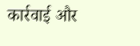कार्रवाई और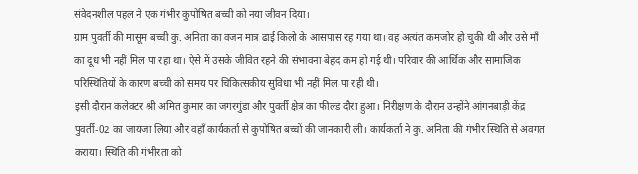संवेदनशील पहल ने एक गंभीर कुपोषित बच्ची को नया जीवन दिया।
ग्राम पुवर्ती की मासूम बच्ची कु. अनिता का वजन मात्र ढाई किलो के आसपास रह गया था। वह अत्यंत कमजोर हो चुकी थी और उसे माँ का दूध भी नहीं मिल पा रहा था। ऐसे में उसके जीवित रहने की संभावना बेहद कम हो गई थी। परिवार की आर्थिक और सामाजिक परिस्थितियों के कारण बच्ची को समय पर चिकित्सकीय सुविधा भी नहीं मिल पा रही थी।
इसी दौरान कलेक्टर श्री अमित कुमार का जगरगुंडा और पुवर्ती क्षेत्र का फील्ड दौरा हुआ। निरीक्षण के दौरान उन्होंने आंगनबाड़ी केंद्र पुवर्ती-02 का जायजा लिया और वहाँ कार्यकर्ता से कुपोषित बच्चों की जानकारी ली। कार्यकर्ता ने कु. अनिता की गंभीर स्थिति से अवगत कराया। स्थिति की गंभीरता को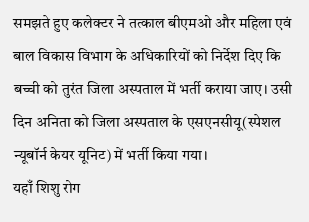समझते हुए कलेक्टर ने तत्काल बीएमओ और महिला एवं बाल विकास विभाग के अधिकारियों को निर्देश दिए कि बच्ची को तुरंत जिला अस्पताल में भर्ती कराया जाए। उसी दिन अनिता को जिला अस्पताल के एसएनसीयू(स्पेशल न्यूबॉर्न केयर यूनिट) में भर्ती किया गया।
यहाँ शिशु रोग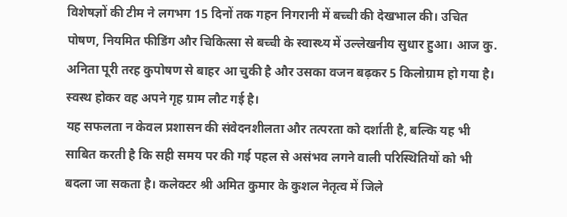विशेषज्ञों की टीम ने लगभग 15 दिनों तक गहन निगरानी में बच्ची की देखभाल की। उचित पोषण, नियमित फीडिंग और चिकित्सा से बच्ची के स्वास्थ्य में उल्लेखनीय सुधार हुआ। आज कु. अनिता पूरी तरह कुपोषण से बाहर आ चुकी है और उसका वजन बढ़कर 5 किलोग्राम हो गया है। स्वस्थ होकर वह अपने गृह ग्राम लौट गई है।
यह सफलता न केवल प्रशासन की संवेदनशीलता और तत्परता को दर्शाती है, बल्कि यह भी साबित करती है कि सही समय पर की गई पहल से असंभव लगने वाली परिस्थितियों को भी बदला जा सकता है। कलेक्टर श्री अमित कुमार के कुशल नेतृत्व में जिले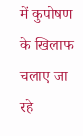में कुपोषण के खिलाफ चलाए जा रहे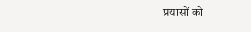प्रयासों को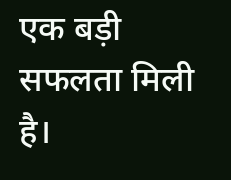एक बड़ी सफलता मिली है।